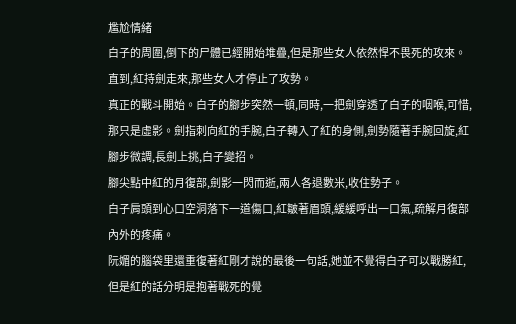尷尬情緒
白子的周圍,倒下的尸體已經開始堆疊,但是那些女人依然悍不畏死的攻來。
直到,紅持劍走來,那些女人才停止了攻勢。
真正的戰斗開始。白子的腳步突然一頓,同時,一把劍穿透了白子的咽喉,可惜,那只是虛影。劍指刺向紅的手腕,白子轉入了紅的身側,劍勢隨著手腕回旋,紅腳步微調,長劍上挑,白子變招。
腳尖點中紅的月復部,劍影一閃而逝,兩人各退數米,收住勢子。
白子肩頭到心口空洞落下一道傷口,紅皺著眉頭,緩緩呼出一口氣,疏解月復部內外的疼痛。
阮媚的腦袋里還重復著紅剛才說的最後一句話,她並不覺得白子可以戰勝紅,但是紅的話分明是抱著戰死的覺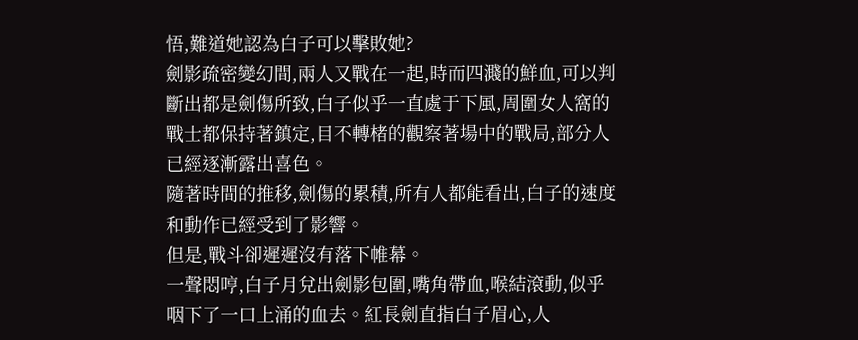悟,難道她認為白子可以擊敗她?
劍影疏密變幻間,兩人又戰在一起,時而四濺的鮮血,可以判斷出都是劍傷所致,白子似乎一直處于下風,周圍女人窩的戰士都保持著鎮定,目不轉楮的觀察著場中的戰局,部分人已經逐漸露出喜色。
隨著時間的推移,劍傷的累積,所有人都能看出,白子的速度和動作已經受到了影響。
但是,戰斗卻遲遲沒有落下帷幕。
一聲悶哼,白子月兌出劍影包圍,嘴角帶血,喉結滾動,似乎咽下了一口上涌的血去。紅長劍直指白子眉心,人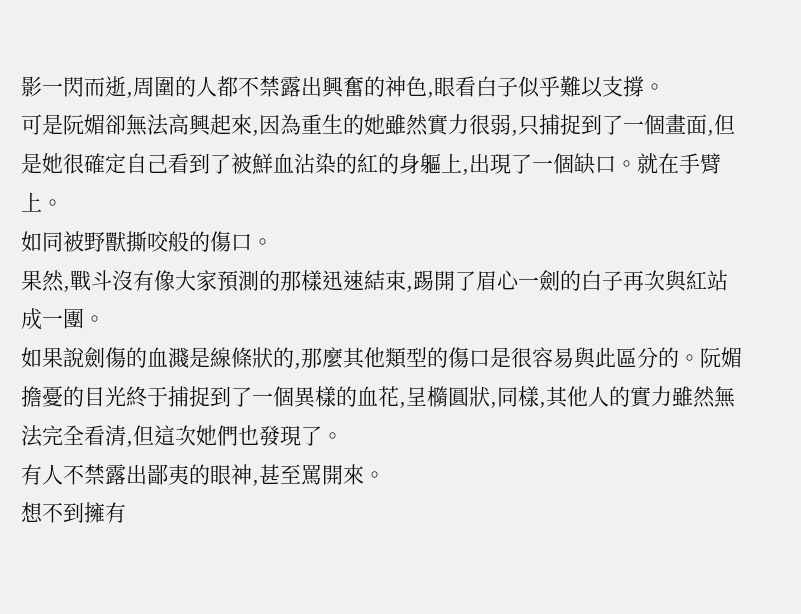影一閃而逝,周圍的人都不禁露出興奮的神色,眼看白子似乎難以支撐。
可是阮媚卻無法高興起來,因為重生的她雖然實力很弱,只捕捉到了一個畫面,但是她很確定自己看到了被鮮血沾染的紅的身軀上,出現了一個缺口。就在手臂上。
如同被野獸撕咬般的傷口。
果然,戰斗沒有像大家預測的那樣迅速結束,踢開了眉心一劍的白子再次與紅站成一團。
如果說劍傷的血濺是線條狀的,那麼其他類型的傷口是很容易與此區分的。阮媚擔憂的目光終于捕捉到了一個異樣的血花,呈橢圓狀,同樣,其他人的實力雖然無法完全看清,但這次她們也發現了。
有人不禁露出鄙夷的眼神,甚至罵開來。
想不到擁有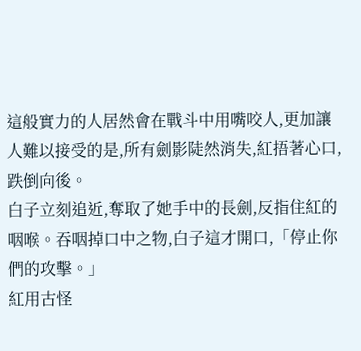這般實力的人居然會在戰斗中用嘴咬人,更加讓人難以接受的是,所有劍影陡然消失,紅捂著心口,跌倒向後。
白子立刻追近,奪取了她手中的長劍,反指住紅的咽喉。吞咽掉口中之物,白子這才開口,「停止你們的攻擊。」
紅用古怪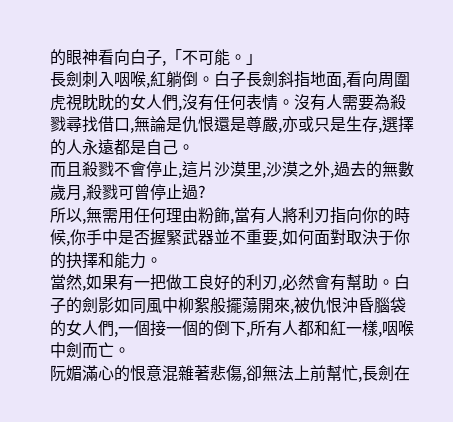的眼神看向白子,「不可能。」
長劍刺入咽喉,紅躺倒。白子長劍斜指地面,看向周圍虎視眈眈的女人們,沒有任何表情。沒有人需要為殺戮尋找借口,無論是仇恨還是尊嚴,亦或只是生存,選擇的人永遠都是自己。
而且殺戮不會停止,這片沙漠里,沙漠之外,過去的無數歲月,殺戮可曾停止過?
所以,無需用任何理由粉飾,當有人將利刃指向你的時候,你手中是否握緊武器並不重要,如何面對取決于你的抉擇和能力。
當然,如果有一把做工良好的利刃,必然會有幫助。白子的劍影如同風中柳絮般擺蕩開來,被仇恨沖昏腦袋的女人們,一個接一個的倒下,所有人都和紅一樣,咽喉中劍而亡。
阮媚滿心的恨意混雜著悲傷,卻無法上前幫忙,長劍在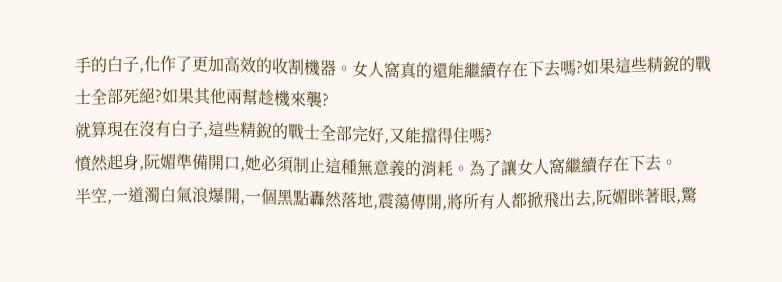手的白子,化作了更加高效的收割機器。女人窩真的還能繼續存在下去嗎?如果這些精銳的戰士全部死絕?如果其他兩幫趁機來襲?
就算現在沒有白子,這些精銳的戰士全部完好,又能擋得住嗎?
憤然起身,阮媚準備開口,她必須制止這種無意義的消耗。為了讓女人窩繼續存在下去。
半空,一道濁白氣浪爆開,一個黑點轟然落地,震蕩傳開,將所有人都掀飛出去,阮媚眯著眼,驚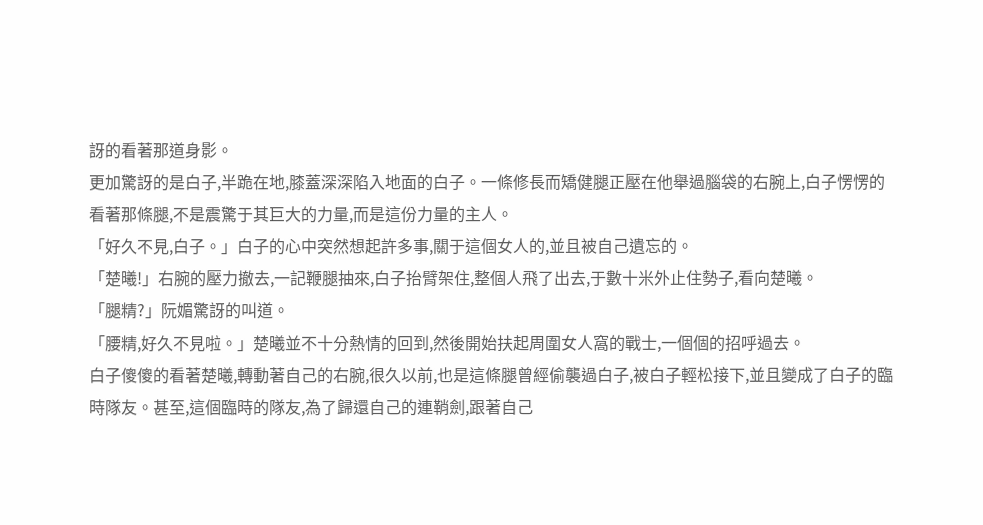訝的看著那道身影。
更加驚訝的是白子,半跪在地,膝蓋深深陷入地面的白子。一條修長而矯健腿正壓在他舉過腦袋的右腕上,白子愣愣的看著那條腿,不是震驚于其巨大的力量,而是這份力量的主人。
「好久不見,白子。」白子的心中突然想起許多事,關于這個女人的,並且被自己遺忘的。
「楚曦!」右腕的壓力撤去,一記鞭腿抽來,白子抬臂架住,整個人飛了出去,于數十米外止住勢子,看向楚曦。
「腿精?」阮媚驚訝的叫道。
「腰精,好久不見啦。」楚曦並不十分熱情的回到,然後開始扶起周圍女人窩的戰士,一個個的招呼過去。
白子傻傻的看著楚曦,轉動著自己的右腕,很久以前,也是這條腿曾經偷襲過白子,被白子輕松接下,並且變成了白子的臨時隊友。甚至,這個臨時的隊友,為了歸還自己的連鞘劍,跟著自己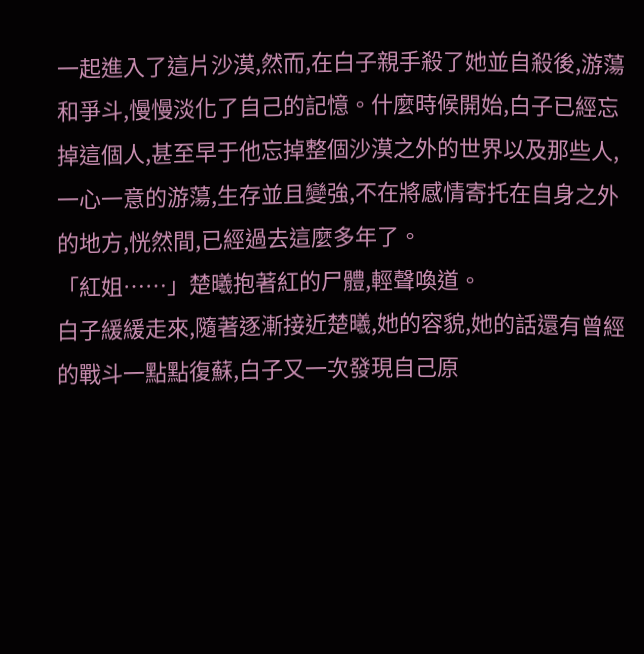一起進入了這片沙漠,然而,在白子親手殺了她並自殺後,游蕩和爭斗,慢慢淡化了自己的記憶。什麼時候開始,白子已經忘掉這個人,甚至早于他忘掉整個沙漠之外的世界以及那些人,一心一意的游蕩,生存並且變強,不在將感情寄托在自身之外的地方,恍然間,已經過去這麼多年了。
「紅姐……」楚曦抱著紅的尸體,輕聲喚道。
白子緩緩走來,隨著逐漸接近楚曦,她的容貌,她的話還有曾經的戰斗一點點復蘇,白子又一次發現自己原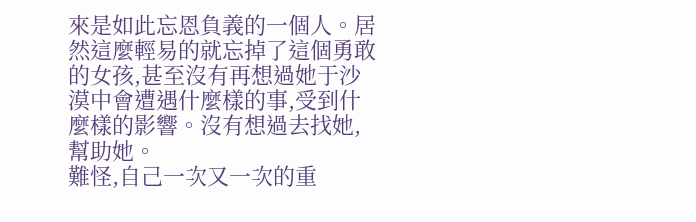來是如此忘恩負義的一個人。居然這麼輕易的就忘掉了這個勇敢的女孩,甚至沒有再想過她于沙漠中會遭遇什麼樣的事,受到什麼樣的影響。沒有想過去找她,幫助她。
難怪,自己一次又一次的重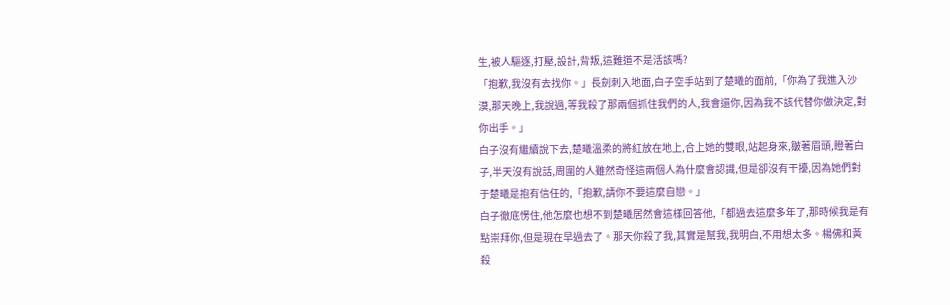生,被人驅逐,打壓,設計,背叛,這難道不是活該嗎?
「抱歉,我沒有去找你。」長劍刺入地面,白子空手站到了楚曦的面前,「你為了我進入沙漠,那天晚上,我說過,等我殺了那兩個抓住我們的人,我會還你,因為我不該代替你做決定,對你出手。」
白子沒有繼續說下去,楚曦溫柔的將紅放在地上,合上她的雙眼,站起身來,皺著眉頭,瞪著白子,半天沒有說話,周圍的人雖然奇怪這兩個人為什麼會認識,但是卻沒有干擾,因為她們對于楚曦是抱有信任的,「抱歉,請你不要這麼自戀。」
白子徹底愣住,他怎麼也想不到楚曦居然會這樣回答他,「都過去這麼多年了,那時候我是有點崇拜你,但是現在早過去了。那天你殺了我,其實是幫我,我明白,不用想太多。楊佛和黃殺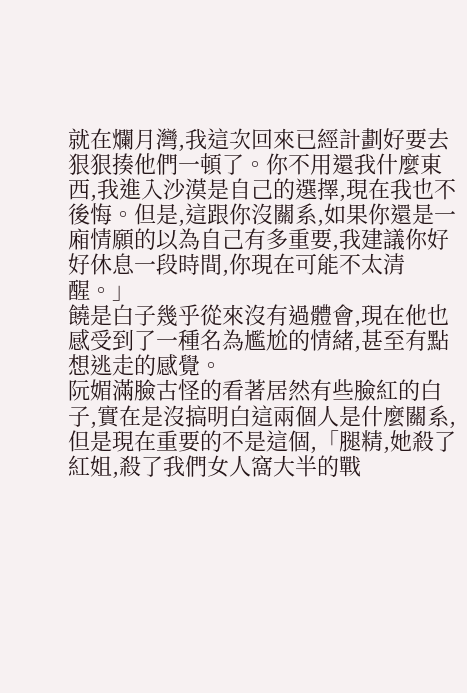就在爛月灣,我這次回來已經計劃好要去狠狠揍他們一頓了。你不用還我什麼東西,我進入沙漠是自己的選擇,現在我也不後悔。但是,這跟你沒關系,如果你還是一廂情願的以為自己有多重要,我建議你好好休息一段時間,你現在可能不太清醒。」
饒是白子幾乎從來沒有過體會,現在他也感受到了一種名為尷尬的情緒,甚至有點想逃走的感覺。
阮媚滿臉古怪的看著居然有些臉紅的白子,實在是沒搞明白這兩個人是什麼關系,但是現在重要的不是這個,「腿精,她殺了紅姐,殺了我們女人窩大半的戰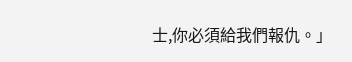士,你必須給我們報仇。」